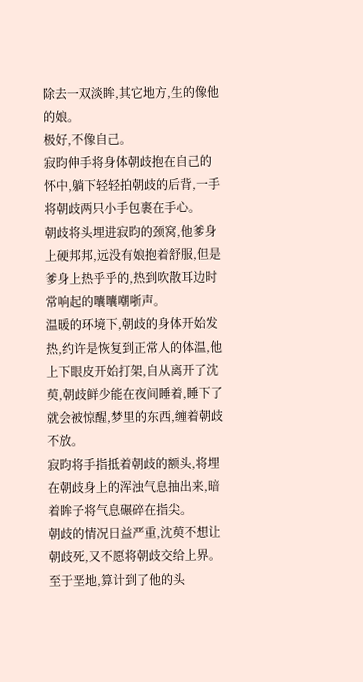除去一双淡眸,其它地方,生的像他的娘。
极好,不像自己。
寂昀伸手将身体朝歧抱在自己的怀中,躺下轻轻拍朝歧的后背,一手将朝歧两只小手包裹在手心。
朝歧将头埋进寂昀的颈窝,他爹身上硬邦邦,远没有娘抱着舒服,但是爹身上热乎乎的,热到吹散耳边时常响起的囔囔嘲哳声。
温暖的环境下,朝歧的身体开始发热,约许是恢复到正常人的体温,他上下眼皮开始打架,自从离开了沈萸,朝歧鲜少能在夜间睡着,睡下了就会被惊醒,梦里的东西,缠着朝歧不放。
寂昀将手指抵着朝歧的额头,将埋在朝歧身上的浑浊气息抽出来,暗着眸子将气息碾碎在指尖。
朝歧的情况日益严重,沈萸不想让朝歧死,又不愿将朝歧交给上界。
至于垩地,算计到了他的头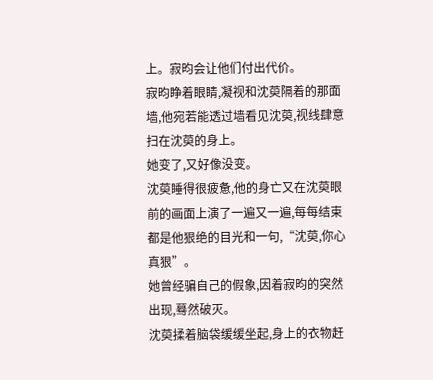上。寂昀会让他们付出代价。
寂昀睁着眼睛,凝视和沈萸隔着的那面墙,他宛若能透过墙看见沈萸,视线肆意扫在沈萸的身上。
她变了,又好像没变。
沈萸睡得很疲惫,他的身亡又在沈萸眼前的画面上演了一遍又一遍,每每结束都是他狠绝的目光和一句,“沈萸,你心真狠”。
她曾经骗自己的假象,因着寂昀的突然出现,蓦然破灭。
沈萸揉着脑袋缓缓坐起,身上的衣物赶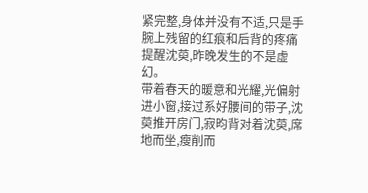紧完整,身体并没有不适,只是手腕上残留的红痕和后背的疼痛提醒沈萸,昨晚发生的不是虚幻。
带着春天的暖意和光耀,光偏射进小窗,接过系好腰间的带子,沈萸推开房门,寂昀背对着沈萸,席地而坐,瘦削而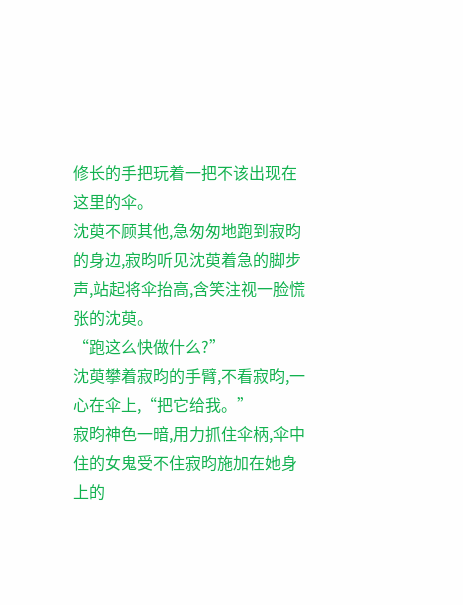修长的手把玩着一把不该出现在这里的伞。
沈萸不顾其他,急匆匆地跑到寂昀的身边,寂昀听见沈萸着急的脚步声,站起将伞抬高,含笑注视一脸慌张的沈萸。
“跑这么快做什么?”
沈萸攀着寂昀的手臂,不看寂昀,一心在伞上,“把它给我。”
寂昀神色一暗,用力抓住伞柄,伞中住的女鬼受不住寂昀施加在她身上的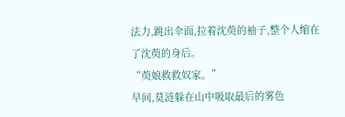法力,跳出伞面,拉着沈萸的袖子,整个人缩在了沈萸的身后。
“萸娘救救奴家。”
早间,莫涟躲在山中吸取最后的雾色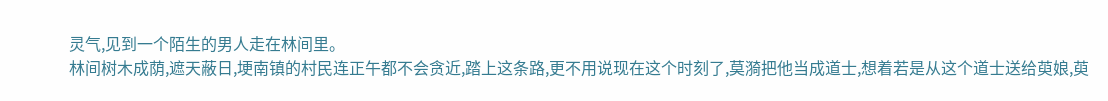灵气,见到一个陌生的男人走在林间里。
林间树木成荫,遮天蔽日,埂南镇的村民连正午都不会贪近,踏上这条路,更不用说现在这个时刻了,莫漪把他当成道士,想着若是从这个道士送给萸娘,萸